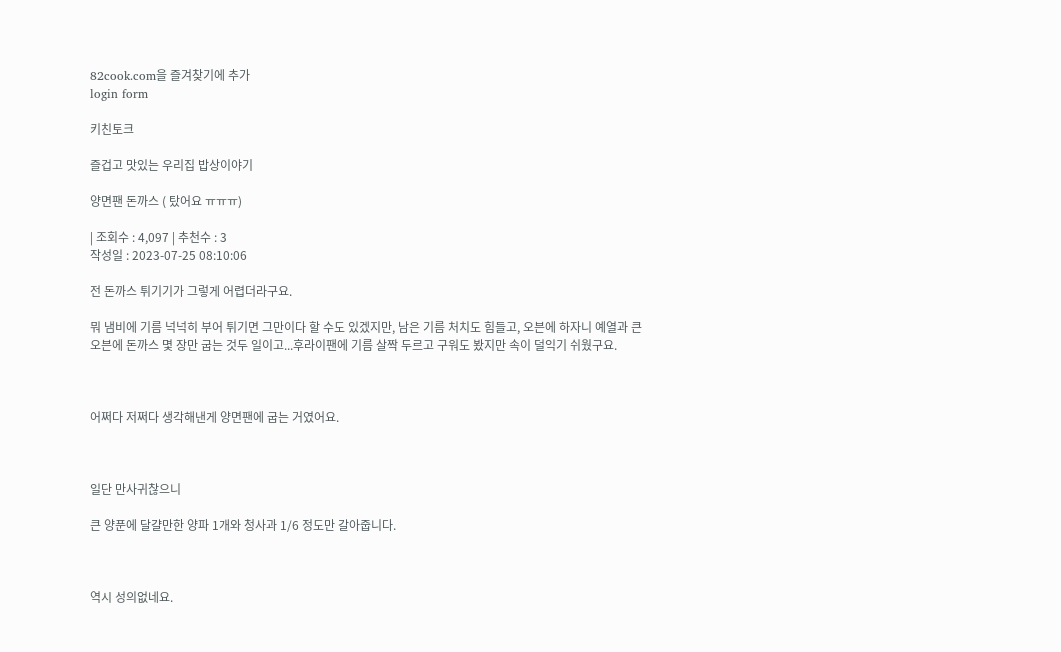82cook.com을 즐겨찾기에 추가
login form

키친토크

즐겁고 맛있는 우리집 밥상이야기

양면팬 돈까스 ( 탔어요 ㅠㅠㅠ)

| 조회수 : 4,097 | 추천수 : 3
작성일 : 2023-07-25 08:10:06

전 돈까스 튀기기가 그렇게 어렵더라구요.

뭐 냄비에 기름 넉넉히 부어 튀기면 그만이다 할 수도 있겠지만, 남은 기름 처치도 힘들고, 오븐에 하자니 예열과 큰 오븐에 돈까스 몇 장만 굽는 것두 일이고...후라이팬에 기름 살짝 두르고 구워도 봤지만 속이 덜익기 쉬웠구요.



어쩌다 저쩌다 생각해낸게 양면팬에 굽는 거였어요.



일단 만사귀찮으니

큰 양푼에 달걀만한 양파 1개와 청사과 1/6 정도만 갈아줍니다.



역시 성의없네요.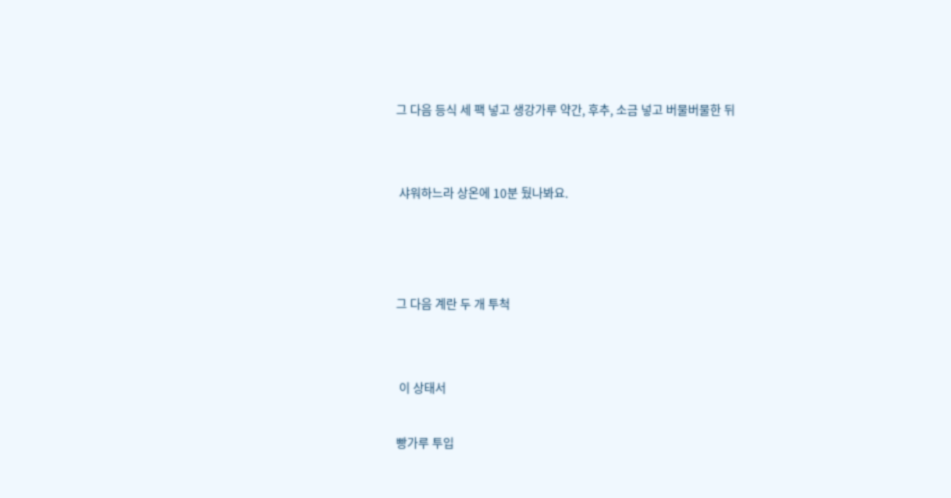그 다음 등식 세 팩 넣고 생강가루 약간, 후추, 소금 넣고 버물버물한 뒤


 샤워하느라 상온에 10분 뒀나봐요.



그 다음 계란 두 개 투척


 이 상태서

빵가루 투입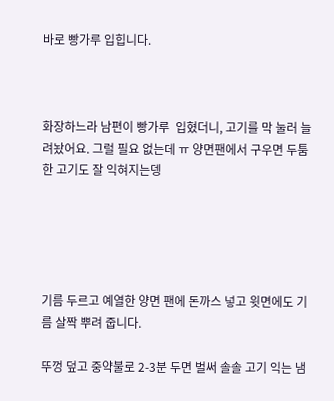바로 빵가루 입힙니다.



화장하느라 남편이 빵가루  입혔더니, 고기를 막 눌러 늘려놨어요. 그럴 필요 없는데 ㅠ 양면팬에서 구우면 두툼한 고기도 잘 익혀지는뎅





기름 두르고 예열한 양면 팬에 돈까스 넣고 윗면에도 기름 살짝 뿌려 줍니다.

뚜껑 덮고 중약불로 2-3분 두면 벌써 솔솔 고기 익는 냄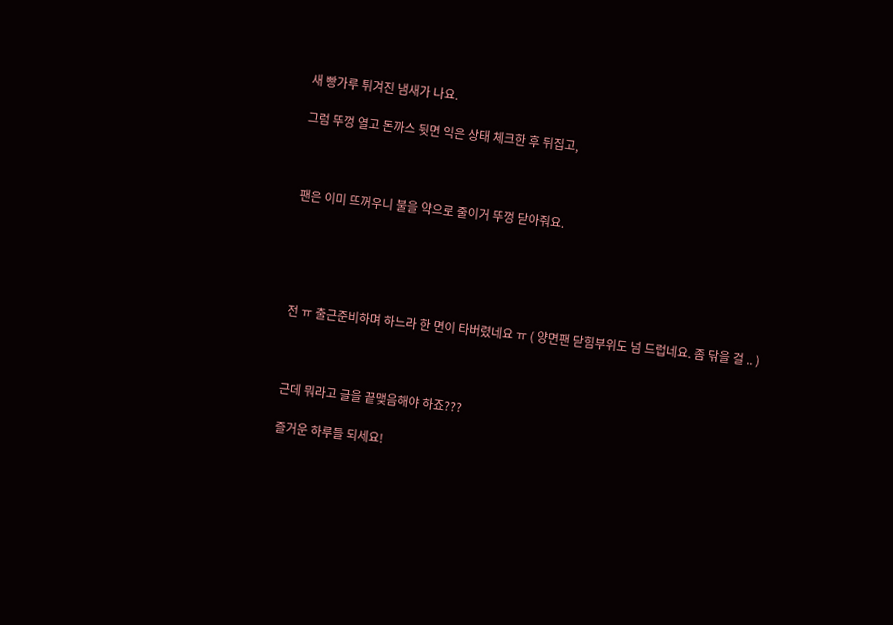새 빵가루 튀겨진 냄새가 나요.

그럼 뚜껑 열고 돈까스 뒷면 익은 상태 체크한 후 뒤집고,



팬은 이미 뜨꺼우니 불을 약으로 줄이거 뚜껑 닫아줘요.





전 ㅠ 출근준비하며 하느라 한 면이 타버렸네요 ㅠ ( 양면팬 닫힘부위도 넘 드럽네요. 좀 닦을 걸 .. )



근데 뭐라고 글을 끝맺음해야 하죠???

즐거운 하루들 되세요!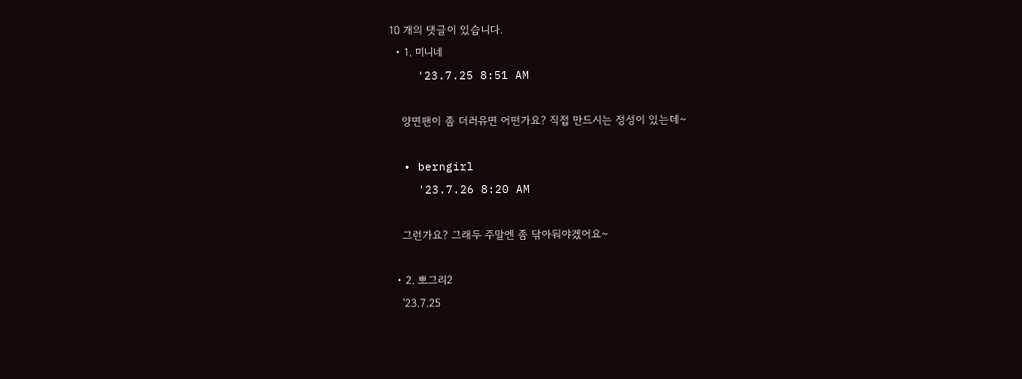10 개의 댓글이 있습니다.
  • 1. 미니네
    '23.7.25 8:51 AM

    양면팬이 좀 더러유면 어떤가요? 직접 만드시는 정성이 있는데~

  • berngirl
    '23.7.26 8:20 AM

    그런가요? 그래두 주말엔 좀 닦아둬야겠어요~

  • 2. 뽀그리2
    '23.7.25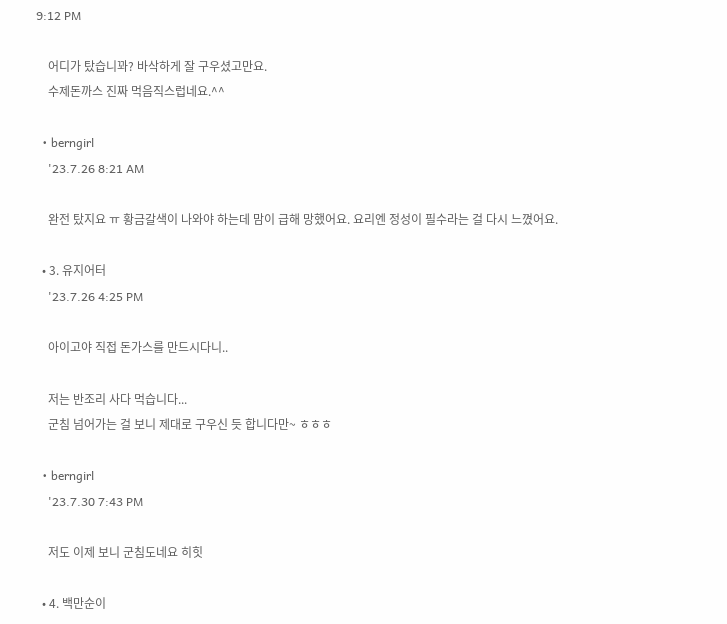9:12 PM

    어디가 탔습니꽈? 바삭하게 잘 구우셨고만요.
    수제돈까스 진짜 먹음직스럽네요.^^

  • berngirl
    '23.7.26 8:21 AM

    완전 탔지요 ㅠ 황금갈색이 나와야 하는데 맘이 급해 망했어요. 요리엔 정성이 필수라는 걸 다시 느꼈어요.

  • 3. 유지어터
    '23.7.26 4:25 PM

    아이고야 직접 돈가스를 만드시다니..

    저는 반조리 사다 먹습니다...
    군침 넘어가는 걸 보니 제대로 구우신 듯 합니다만~ ㅎㅎㅎ

  • berngirl
    '23.7.30 7:43 PM

    저도 이제 보니 군침도네요 히힛

  • 4. 백만순이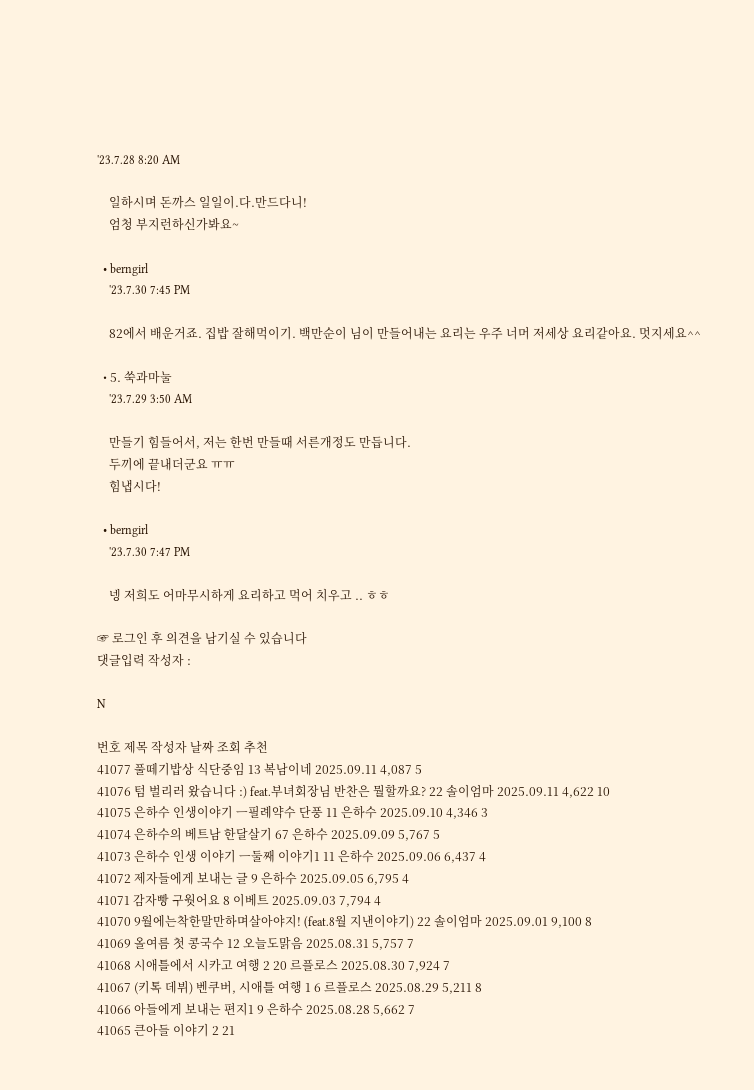'23.7.28 8:20 AM

    일하시며 돈까스 일일이.다.만드다니!
    엄청 부지런하신가봐요~

  • berngirl
    '23.7.30 7:45 PM

    82에서 배운거죠. 집밥 잘해먹이기. 백만순이 님이 만들어내는 요리는 우주 너머 저세상 요리같아요. 멋지세요^^

  • 5. 쑥과마눌
    '23.7.29 3:50 AM

    만들기 힘들어서, 저는 한번 만들때 서른개정도 만듭니다.
    두끼에 끝내더군요 ㅠㅠ
    힘냅시다!

  • berngirl
    '23.7.30 7:47 PM

    넹 저희도 어마무시하게 요리하고 먹어 치우고 .. ㅎㅎ

☞ 로그인 후 의견을 남기실 수 있습니다
댓글입력 작성자 :

N

번호 제목 작성자 날짜 조회 추천
41077 풀떼기밥상 식단중임 13 복남이네 2025.09.11 4,087 5
41076 텀 벌리러 왔습니다 :) feat.부녀회장님 반찬은 뭘할까요? 22 솔이엄마 2025.09.11 4,622 10
41075 은하수 인생이야기 ㅡ필례약수 단풍 11 은하수 2025.09.10 4,346 3
41074 은하수의 베트남 한달살기 67 은하수 2025.09.09 5,767 5
41073 은하수 인생 이야기 ㅡ둘째 이야기1 11 은하수 2025.09.06 6,437 4
41072 제자들에게 보내는 글 9 은하수 2025.09.05 6,795 4
41071 감자빵 구웟어요 8 이베트 2025.09.03 7,794 4
41070 9월에는착한말만하며살아야지! (feat.8월 지낸이야기) 22 솔이엄마 2025.09.01 9,100 8
41069 올여름 첫 콩국수 12 오늘도맑음 2025.08.31 5,757 7
41068 시애틀에서 시카고 여행 2 20 르플로스 2025.08.30 7,924 7
41067 (키톡 데뷔) 벤쿠버, 시애틀 여행 1 6 르플로스 2025.08.29 5,211 8
41066 아들에게 보내는 편지1 9 은하수 2025.08.28 5,662 7
41065 큰아들 이야기 2 21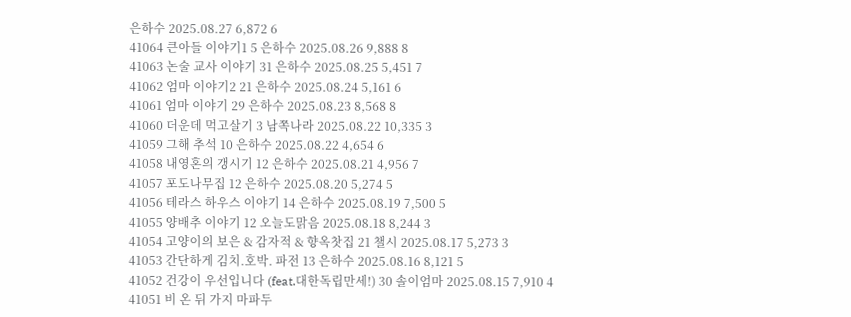은하수 2025.08.27 6,872 6
41064 큰아들 이야기1 5 은하수 2025.08.26 9,888 8
41063 논술 교사 이야기 31 은하수 2025.08.25 5,451 7
41062 엄마 이야기2 21 은하수 2025.08.24 5,161 6
41061 엄마 이야기 29 은하수 2025.08.23 8,568 8
41060 더운데 먹고살기 3 남쪽나라 2025.08.22 10,335 3
41059 그해 추석 10 은하수 2025.08.22 4,654 6
41058 내영혼의 갱시기 12 은하수 2025.08.21 4,956 7
41057 포도나무집 12 은하수 2025.08.20 5,274 5
41056 테라스 하우스 이야기 14 은하수 2025.08.19 7,500 5
41055 양배추 이야기 12 오늘도맑음 2025.08.18 8,244 3
41054 고양이의 보은 & 감자적 & 향옥찻집 21 챌시 2025.08.17 5,273 3
41053 간단하게 김치.호박. 파전 13 은하수 2025.08.16 8,121 5
41052 건강이 우선입니다 (feat.대한독립만세!) 30 솔이엄마 2025.08.15 7,910 4
41051 비 온 뒤 가지 마파두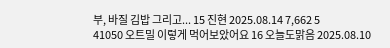부, 바질 김밥 그리고... 15 진현 2025.08.14 7,662 5
41050 오트밀 이렇게 먹어보았어요 16 오늘도맑음 2025.08.10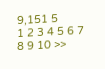9,151 5
1 2 3 4 5 6 7 8 9 10 >>